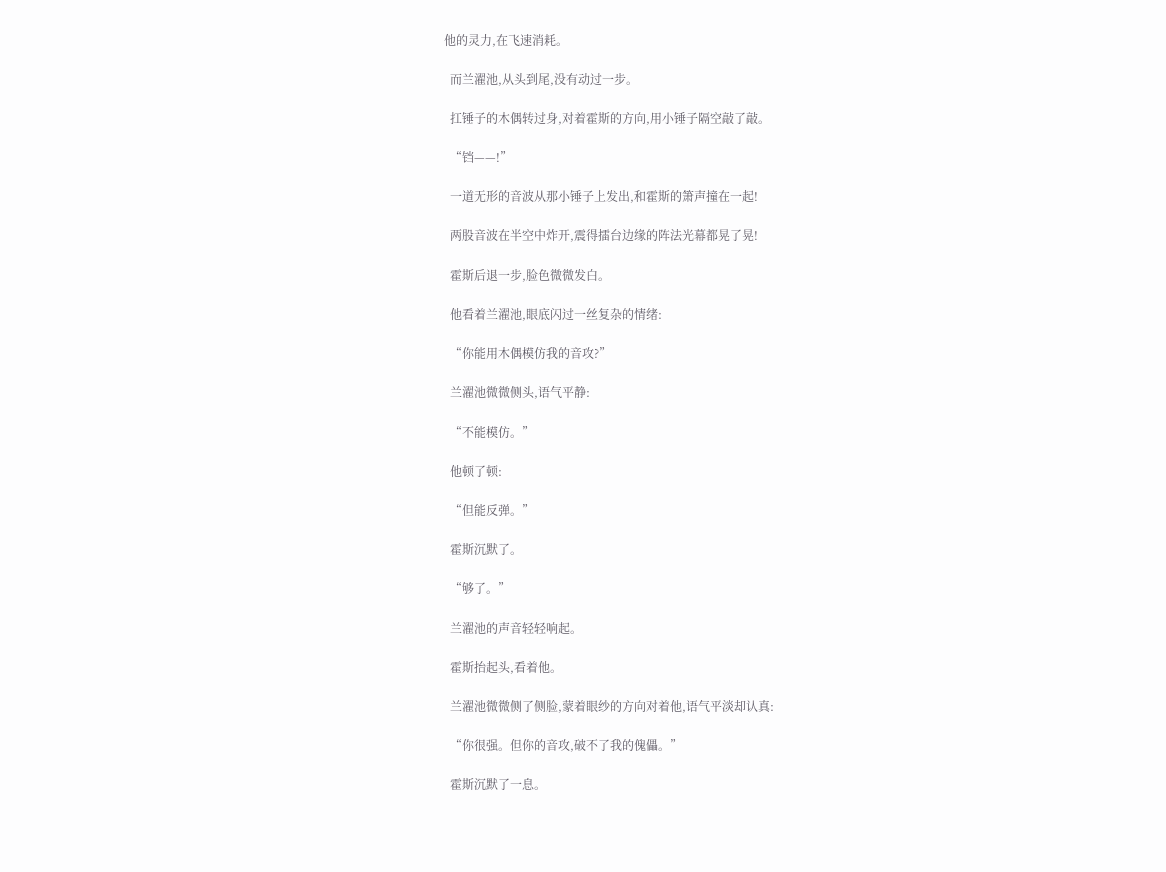他的灵力,在飞速消耗。

  而兰濯池,从头到尾,没有动过一步。

  扛锤子的木偶转过身,对着霍斯的方向,用小锤子隔空敲了敲。

  “铛——!”

  一道无形的音波从那小锤子上发出,和霍斯的箫声撞在一起!

  两股音波在半空中炸开,震得擂台边缘的阵法光幕都晃了晃!

  霍斯后退一步,脸色微微发白。

  他看着兰濯池,眼底闪过一丝复杂的情绪:

  “你能用木偶模仿我的音攻?”

  兰濯池微微侧头,语气平静:

  “不能模仿。”

  他顿了顿:

  “但能反弹。”

  霍斯沉默了。

  “够了。”

  兰濯池的声音轻轻响起。

  霍斯抬起头,看着他。

  兰濯池微微侧了侧脸,蒙着眼纱的方向对着他,语气平淡却认真:

  “你很强。但你的音攻,破不了我的傀儡。”

  霍斯沉默了一息。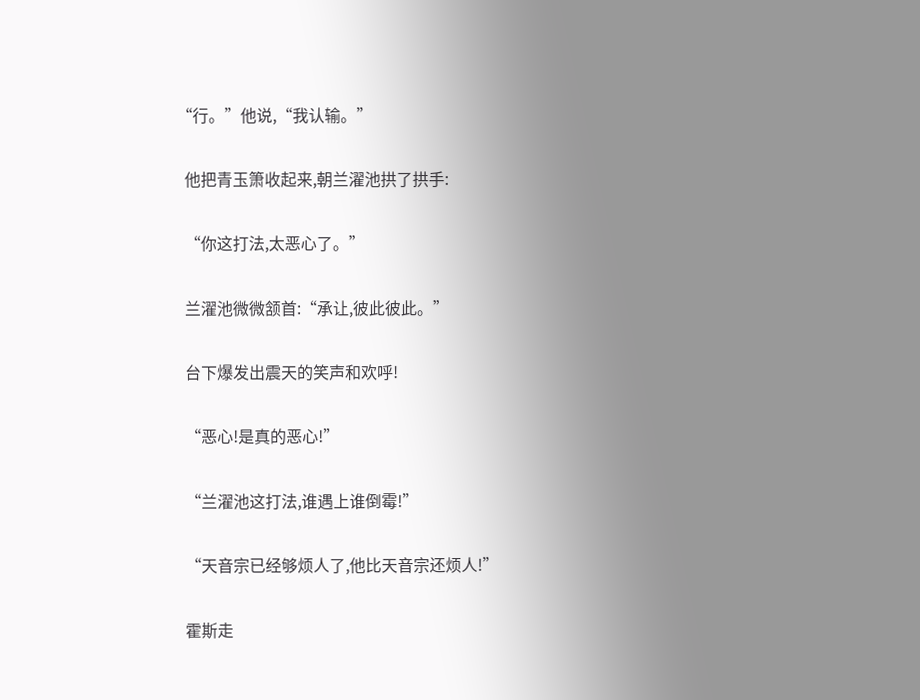“行。”他说,“我认输。”

  他把青玉箫收起来,朝兰濯池拱了拱手:

  “你这打法,太恶心了。”

  兰濯池微微颔首:“承让,彼此彼此。”

  台下爆发出震天的笑声和欢呼!

  “恶心!是真的恶心!”

  “兰濯池这打法,谁遇上谁倒霉!”

  “天音宗已经够烦人了,他比天音宗还烦人!”

  霍斯走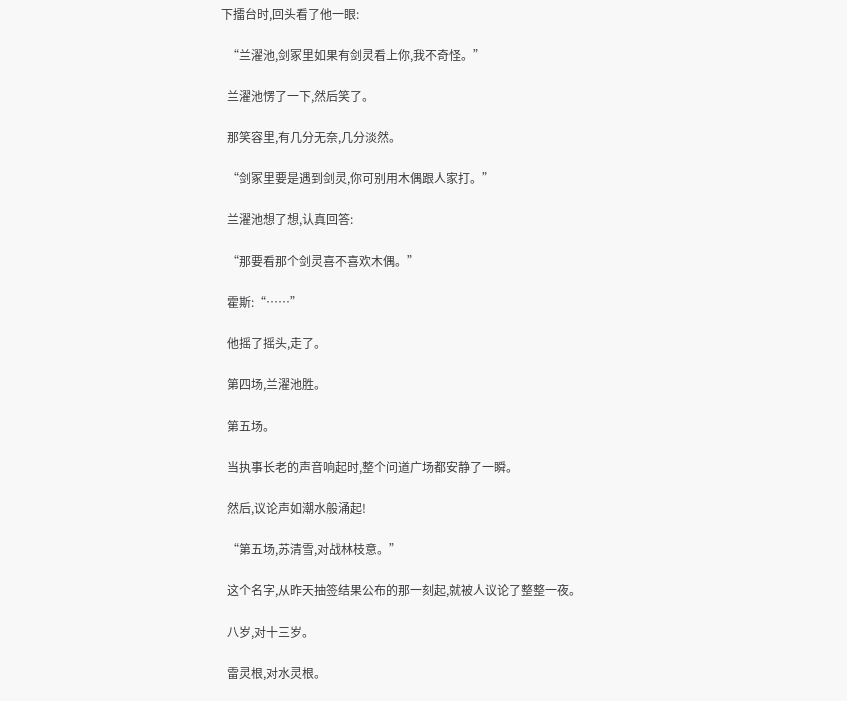下擂台时,回头看了他一眼:

  “兰濯池,剑冢里如果有剑灵看上你,我不奇怪。”

  兰濯池愣了一下,然后笑了。

  那笑容里,有几分无奈,几分淡然。

  “剑冢里要是遇到剑灵,你可别用木偶跟人家打。”

  兰濯池想了想,认真回答:

  “那要看那个剑灵喜不喜欢木偶。”

  霍斯:“……”

  他摇了摇头,走了。

  第四场,兰濯池胜。

  第五场。

  当执事长老的声音响起时,整个问道广场都安静了一瞬。

  然后,议论声如潮水般涌起!

  “第五场,苏清雪,对战林枝意。”

  这个名字,从昨天抽签结果公布的那一刻起,就被人议论了整整一夜。

  八岁,对十三岁。

  雷灵根,对水灵根。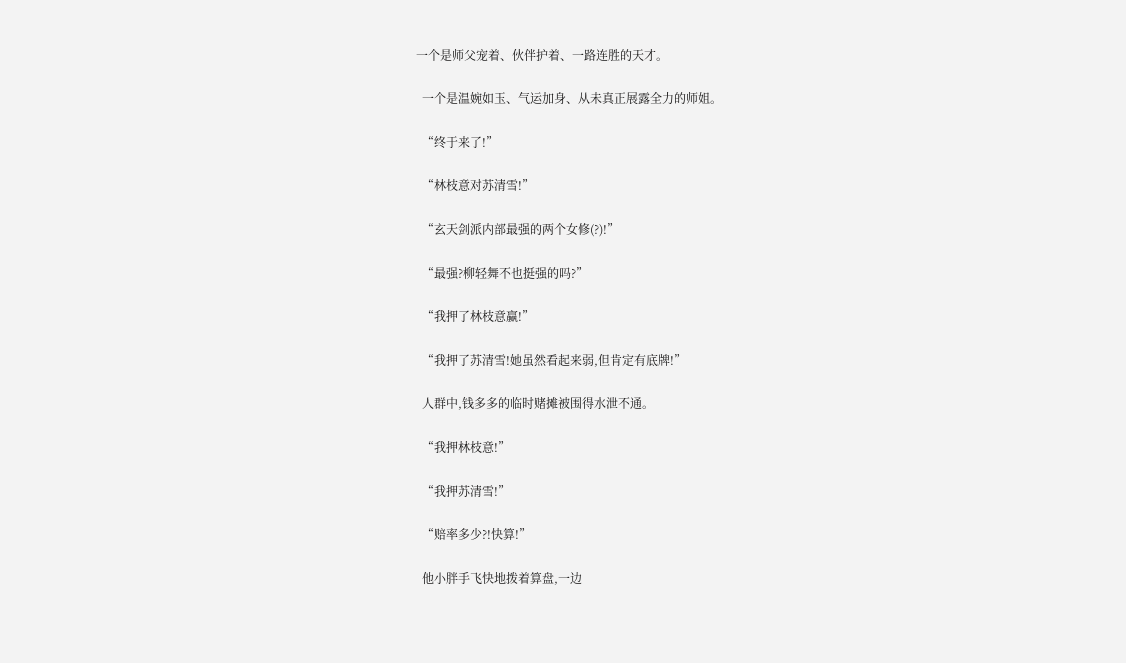一个是师父宠着、伙伴护着、一路连胜的天才。

  一个是温婉如玉、气运加身、从未真正展露全力的师姐。

  “终于来了!”

  “林枝意对苏清雪!”

  “玄天剑派内部最强的两个女修(?)!”

  “最强?柳轻舞不也挺强的吗?”

  “我押了林枝意赢!”

  “我押了苏清雪!她虽然看起来弱,但肯定有底牌!”

  人群中,钱多多的临时赌摊被围得水泄不通。

  “我押林枝意!”

  “我押苏清雪!”

  “赔率多少?!快算!”

  他小胖手飞快地拨着算盘,一边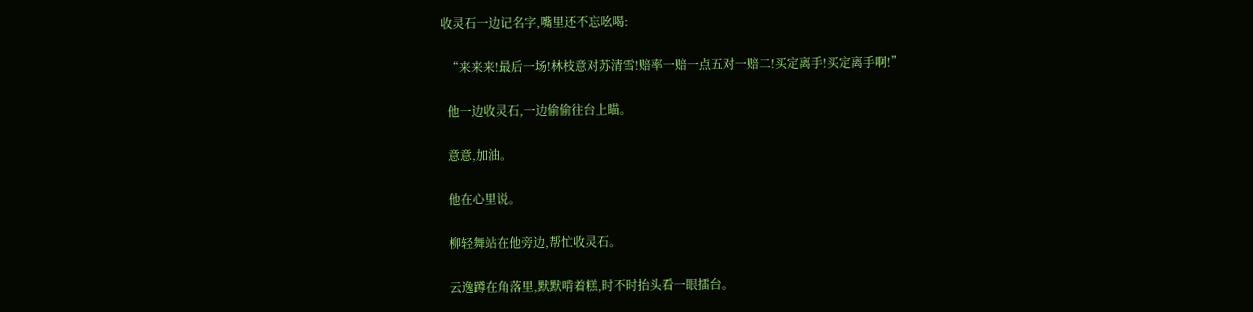收灵石一边记名字,嘴里还不忘吆喝:

  “来来来!最后一场!林枝意对苏清雪!赔率一赔一点五对一赔二!买定离手!买定离手啊!”

  他一边收灵石,一边偷偷往台上瞄。

  意意,加油。

  他在心里说。

  柳轻舞站在他旁边,帮忙收灵石。

  云逸蹲在角落里,默默啃着糕,时不时抬头看一眼擂台。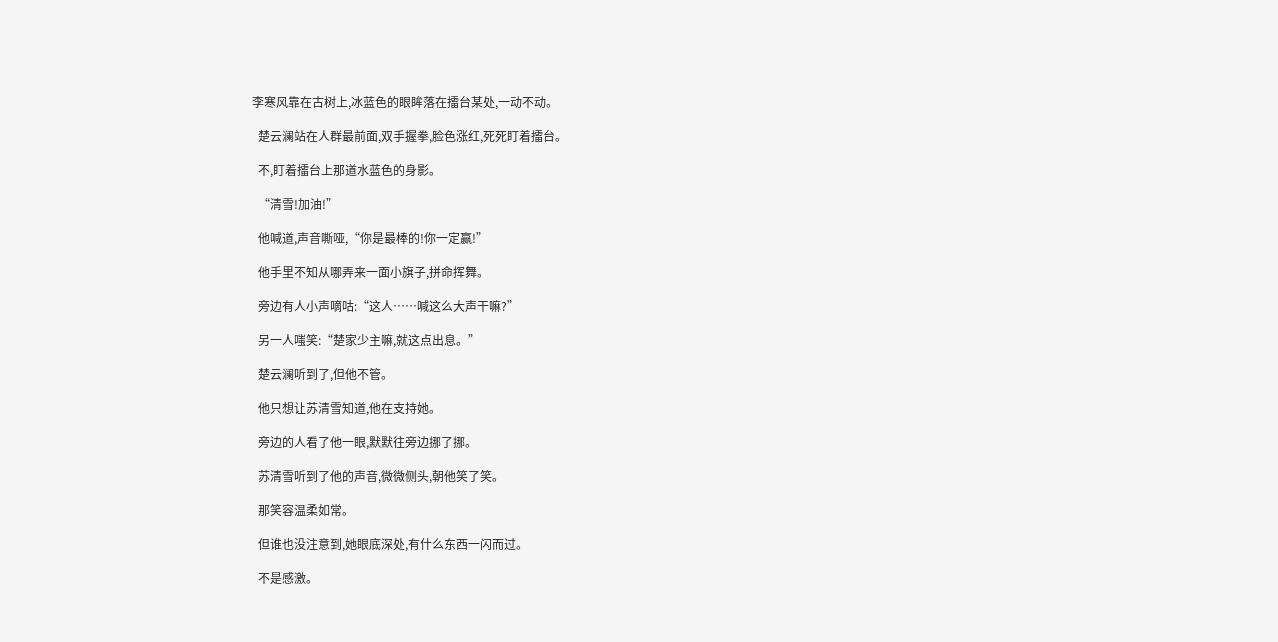李寒风靠在古树上,冰蓝色的眼眸落在擂台某处,一动不动。

  楚云澜站在人群最前面,双手握拳,脸色涨红,死死盯着擂台。

  不,盯着擂台上那道水蓝色的身影。

  “清雪!加油!”

  他喊道,声音嘶哑,“你是最棒的!你一定赢!”

  他手里不知从哪弄来一面小旗子,拼命挥舞。

  旁边有人小声嘀咕:“这人……喊这么大声干嘛?”

  另一人嗤笑:“楚家少主嘛,就这点出息。”

  楚云澜听到了,但他不管。

  他只想让苏清雪知道,他在支持她。

  旁边的人看了他一眼,默默往旁边挪了挪。

  苏清雪听到了他的声音,微微侧头,朝他笑了笑。

  那笑容温柔如常。

  但谁也没注意到,她眼底深处,有什么东西一闪而过。

  不是感激。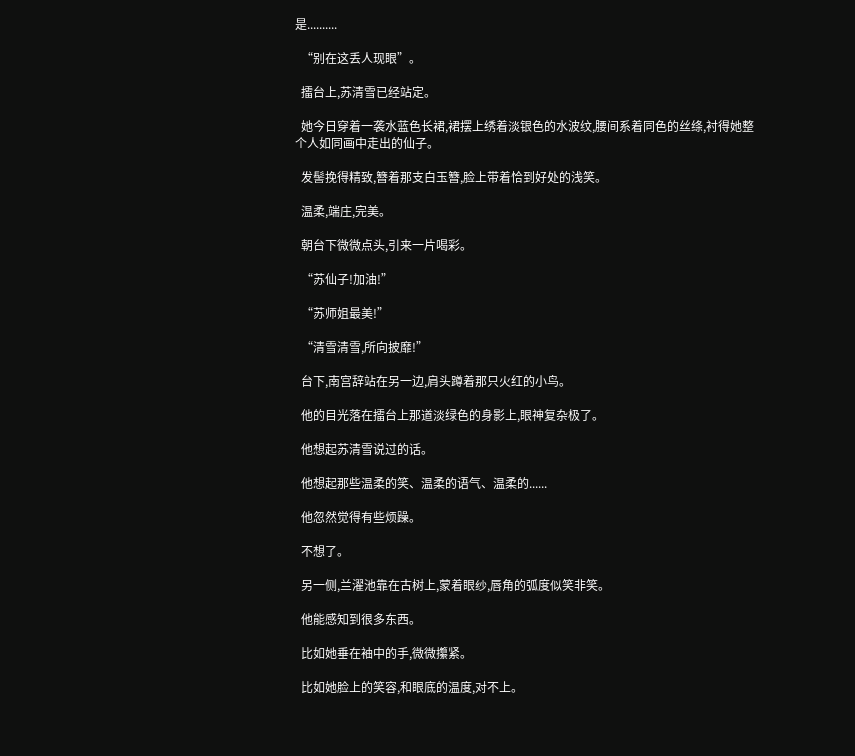是..........

  “别在这丢人现眼”。

  擂台上,苏清雪已经站定。

  她今日穿着一袭水蓝色长裙,裙摆上绣着淡银色的水波纹,腰间系着同色的丝绦,衬得她整个人如同画中走出的仙子。

  发髻挽得精致,簪着那支白玉簪,脸上带着恰到好处的浅笑。

  温柔,端庄,完美。

  朝台下微微点头,引来一片喝彩。

  “苏仙子!加油!”

  “苏师姐最美!”

  “清雪清雪,所向披靡!”

  台下,南宫辞站在另一边,肩头蹲着那只火红的小鸟。

  他的目光落在擂台上那道淡绿色的身影上,眼神复杂极了。

  他想起苏清雪说过的话。

  他想起那些温柔的笑、温柔的语气、温柔的......

  他忽然觉得有些烦躁。

  不想了。

  另一侧,兰濯池靠在古树上,蒙着眼纱,唇角的弧度似笑非笑。

  他能感知到很多东西。

  比如她垂在袖中的手,微微攥紧。

  比如她脸上的笑容,和眼底的温度,对不上。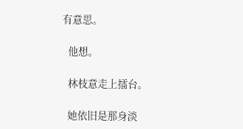有意思。

  他想。

  林枝意走上擂台。

  她依旧是那身淡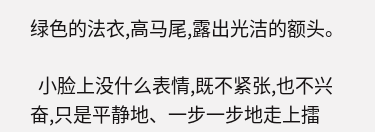绿色的法衣,高马尾,露出光洁的额头。

  小脸上没什么表情,既不紧张,也不兴奋,只是平静地、一步一步地走上擂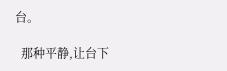台。

  那种平静,让台下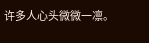许多人心头微微一凛。